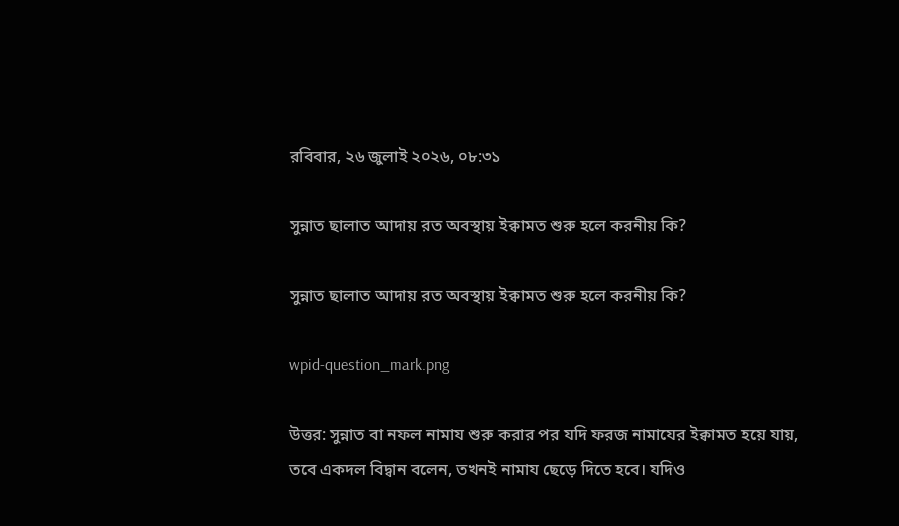রবিবার, ২৬ জুলাই ২০২৬, ০৮:৩১

সুন্নাত ছালাত আদায় রত অবস্থায় ইক্বামত শুরু হলে করনীয় কি?

সুন্নাত ছালাত আদায় রত অবস্থায় ইক্বামত শুরু হলে করনীয় কি?

wpid-question_mark.png

উত্তর: সুন্নাত বা নফল নামায শুরু করার পর যদি ফরজ নামাযের ইক্বামত হয়ে যায়, তবে একদল বিদ্বান বলেন, তখনই নামায ছেড়ে দিতে হবে। যদিও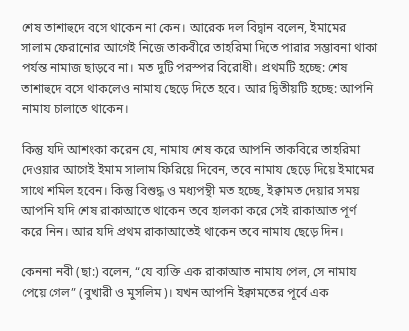শেষ তাশাহুদে বসে থাকেন না কেন। আরেক দল বিদ্বান বলেন, ইমামের সালাম ফেরানোর আগেই নিজে তাকবীরে তাহরিমা দিতে পারার সম্ভাবনা থাকা পর্যন্ত নামাজ ছাড়বে না। মত দুটি পরস্পর বিরোধী। প্রথমটি হচ্ছে: শেষ তাশাহুদে বসে থাকলেও নামায ছেড়ে দিতে হবে। আর দ্বিতীয়টি হচ্ছে: আপনি নামায চালাতে থাকেন।

কিন্তু যদি আশংকা করেন যে, নামায শেষ করে আপনি তাকবিরে তাহরিমা দেওয়ার আগেই ইমাম সালাম ফিরিয়ে দিবেন, তবে নামায ছেড়ে দিয়ে ইমামের সাথে শমিল হবেন। কিন্তু বিশুদ্ধ ও মধ্যপন্থী মত হচ্ছে, ইক্বামত দেয়ার সময় আপনি যদি শেষ রাকাআতে থাকেন তবে হালকা করে সেই রাকাআত পূর্ণ করে নিন। আর যদি প্রথম রাকাআতেই থাকেন তবে নামায ছেড়ে দিন।

কেননা নবী (ছা:) বলেন, “যে ব্যক্তি এক রাকাআত নামায পেল, সে নামায পেয়ে গেল” (বুখারী ও মুসলিম)। যখন আপনি ইক্বামতের পূর্বে এক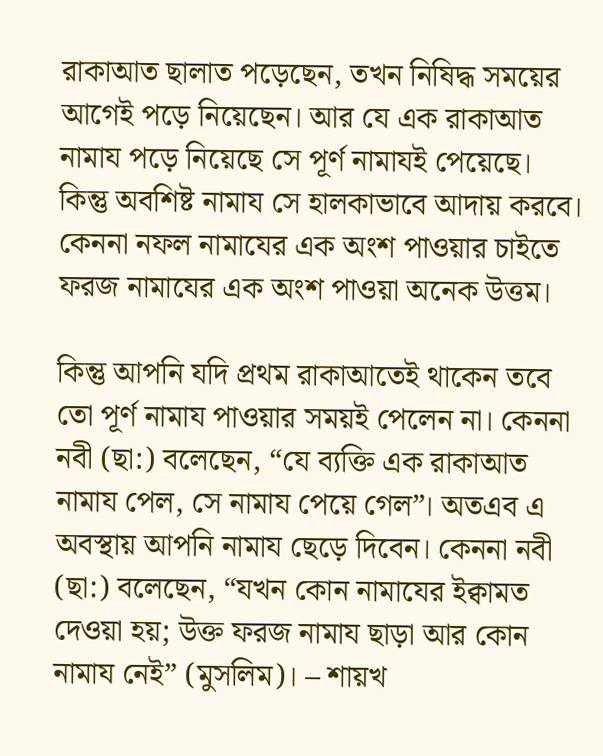রাকাআত ছালাত পড়েছেন, তখন নিষিদ্ধ সময়ের আগেই পড়ে নিয়েছেন। আর যে এক রাকাআত নামায পড়ে নিয়েছে সে পূর্ণ নামাযই পেয়েছে। কিন্তু অবশিষ্ট নামায সে হালকাভাবে আদায় করবে। কেননা নফল নামাযের এক অংশ পাওয়ার চাইতে ফরজ নামাযের এক অংশ পাওয়া অনেক উত্তম।

কিন্তু আপনি যদি প্রথম রাকাআতেই থাকেন তবে তো পূর্ণ নামায পাওয়ার সময়ই পেলেন না। কেননা নবী (ছা:) বলেছেন, “যে ব্যক্তি এক রাকাআত নামায পেল, সে নামায পেয়ে গেল”। অতএব এ অবস্থায় আপনি নামায ছেড়ে দিবেন। কেননা নবী (ছা:) বলেছেন, “যখন কোন নামাযের ইক্বামত দেওয়া হয়; উক্ত ফরজ নামায ছাড়া আর কোন নামায নেই” (মুসলিম)। – শায়খ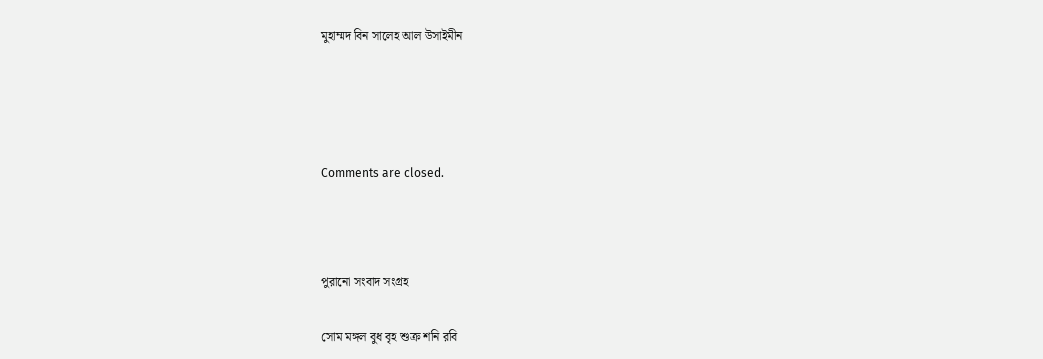মুহাম্মদ বিন সালেহ আল উসাইমীন




Comments are closed.



পুরানো সংবাদ সংগ্রহ

সোম মঙ্গল বুধ বৃহ শুক্র শনি রবি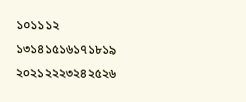১০১১১২
১৩১৪১৫১৬১৭১৮১৯
২০২১২২২৩২৪২৫২৬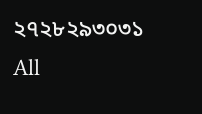২৭২৮২৯৩০৩১
All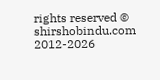rights reserved © shirshobindu.com 2012-2026